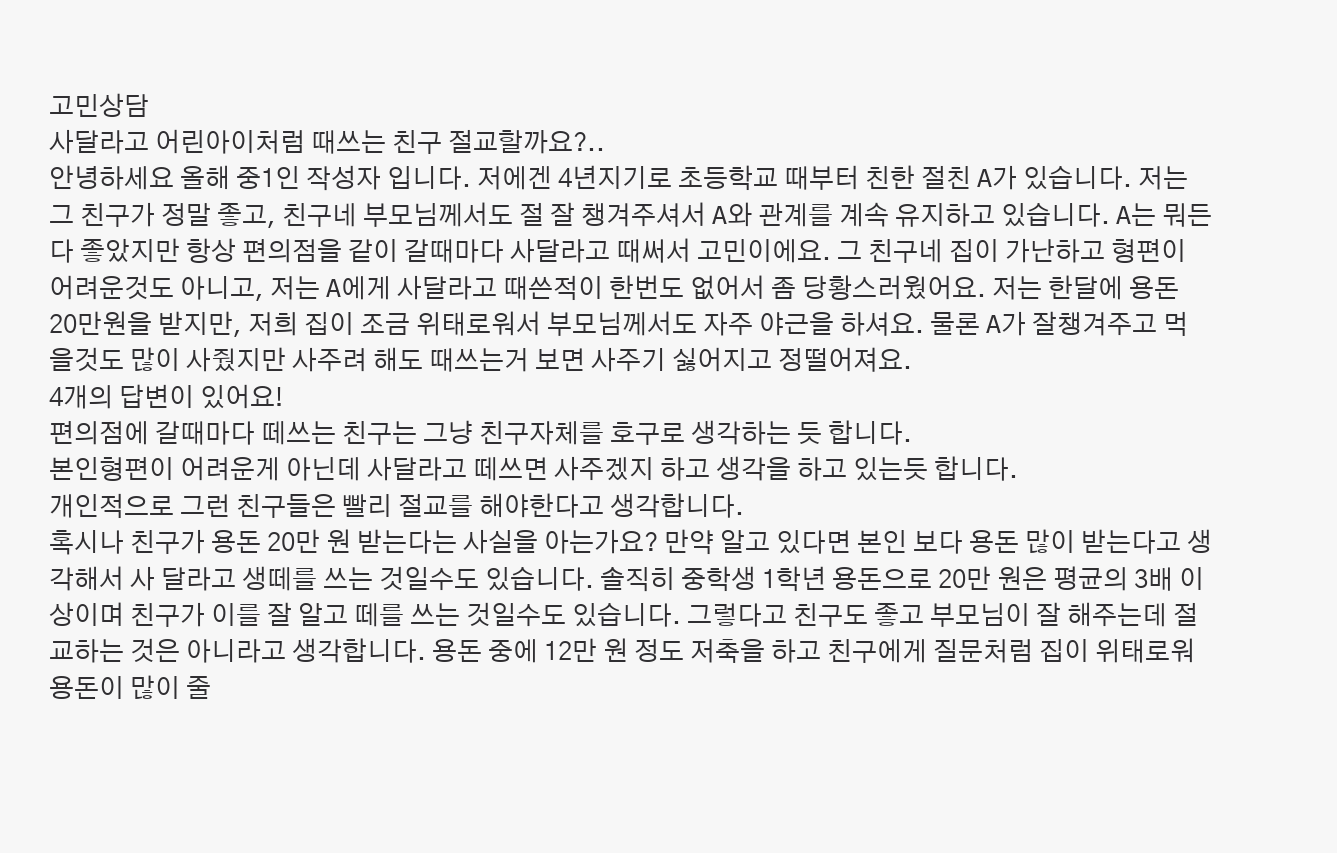고민상담
사달라고 어린아이처럼 때쓰는 친구 절교할까요?..
안녕하세요 올해 중1인 작성자 입니다. 저에겐 4년지기로 초등학교 때부터 친한 절친 A가 있습니다. 저는 그 친구가 정말 좋고, 친구네 부모님께서도 절 잘 챙겨주셔서 A와 관계를 계속 유지하고 있습니다. A는 뭐든 다 좋았지만 항상 편의점을 같이 갈때마다 사달라고 때써서 고민이에요. 그 친구네 집이 가난하고 형편이 어려운것도 아니고, 저는 A에게 사달라고 때쓴적이 한번도 없어서 좀 당황스러웠어요. 저는 한달에 용돈 20만원을 받지만, 저희 집이 조금 위태로워서 부모님께서도 자주 야근을 하셔요. 물론 A가 잘챙겨주고 먹을것도 많이 사줬지만 사주려 해도 때쓰는거 보면 사주기 싫어지고 정떨어져요.
4개의 답변이 있어요!
편의점에 갈때마다 떼쓰는 친구는 그냥 친구자체를 호구로 생각하는 듯 합니다.
본인형편이 어려운게 아닌데 사달라고 떼쓰면 사주겠지 하고 생각을 하고 있는듯 합니다.
개인적으로 그런 친구들은 빨리 절교를 해야한다고 생각합니다.
혹시나 친구가 용돈 20만 원 받는다는 사실을 아는가요? 만약 알고 있다면 본인 보다 용돈 많이 받는다고 생각해서 사 달라고 생떼를 쓰는 것일수도 있습니다. 솔직히 중학생 1학년 용돈으로 20만 원은 평균의 3배 이상이며 친구가 이를 잘 알고 떼를 쓰는 것일수도 있습니다. 그렇다고 친구도 좋고 부모님이 잘 해주는데 절교하는 것은 아니라고 생각합니다. 용돈 중에 12만 원 정도 저축을 하고 친구에게 질문처럼 집이 위태로워 용돈이 많이 줄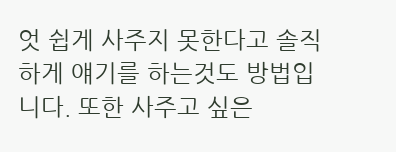엇 쉽게 사주지 못한다고 솔직하게 얘기를 하는것도 방법입니다. 또한 사주고 싶은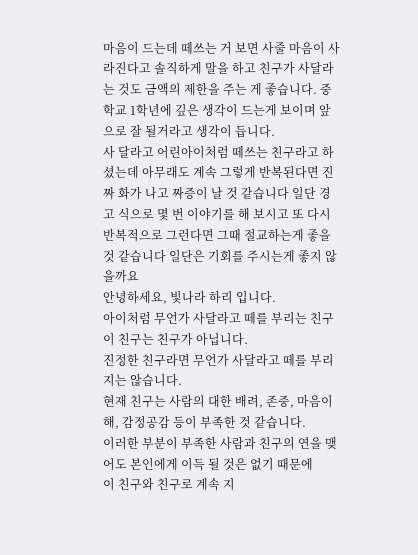마음이 드는데 떼쓰는 거 보면 사줄 마음이 사라진다고 솔직하게 말을 하고 친구가 사달라는 것도 금액의 제한을 주는 게 좋습니다. 중학교 1학년에 깊은 생각이 드는게 보이며 앞으로 잘 될거라고 생각이 듭니다.
사 달라고 어린아이처럼 떼쓰는 친구라고 하셨는데 아무래도 계속 그렇게 반복된다면 진짜 화가 나고 짜증이 날 것 같습니다 일단 경고 식으로 몇 번 이야기를 해 보시고 또 다시 반복적으로 그런다면 그때 절교하는게 좋을 것 같습니다 일단은 기회를 주시는게 좋지 않을까요
안녕하세요, 빛나라 하리 입니다.
아이처럼 무언가 사달라고 떼를 부리는 친구
이 친구는 친구가 아닙니다.
진정한 친구라면 무언가 사달라고 떼를 부리지는 않습니다.
현재 친구는 사람의 대한 배려, 존중, 마음이해, 감정공감 등이 부족한 것 같습니다.
이러한 부분이 부족한 사람과 친구의 연을 맺어도 본인에게 이득 될 것은 없기 때문에
이 친구와 친구로 계속 지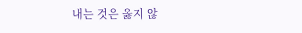내는 것은 옳지 않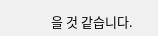을 것 같습니다.